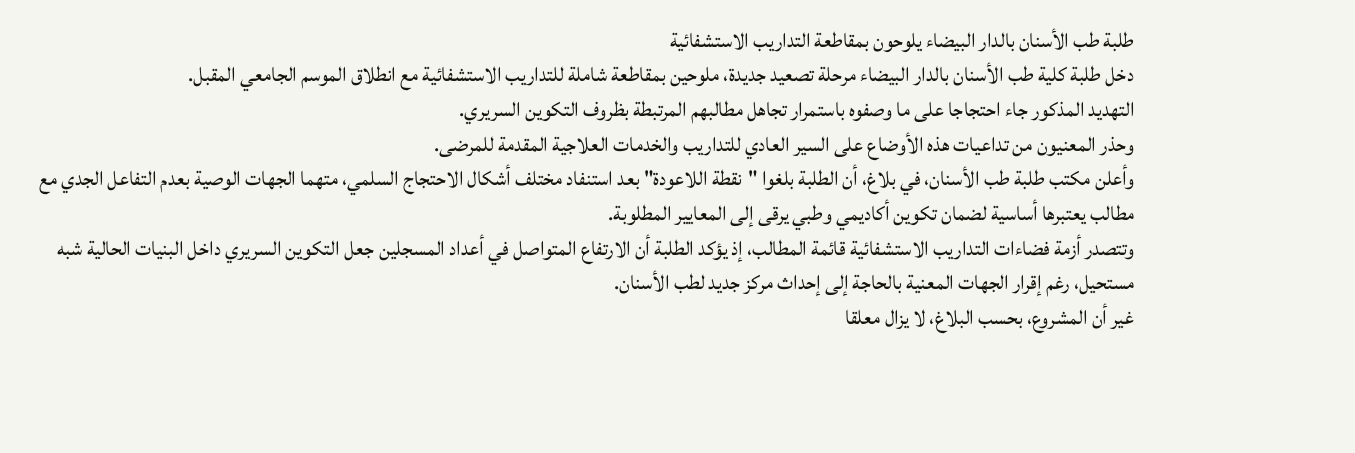طلبة طب الأسنان بالدار البيضاء يلوحون بمقاطعة التداريب الاستشفائية
دخل طلبة كلية طب الأسنان بالدار البيضاء مرحلة تصعيد جديدة، ملوحين بمقاطعة شاملة للتداريب الاستشفائية مع انطلاق الموسم الجامعي المقبل.
التهديد المذكور جاء احتجاجا على ما وصفوه باستمرار تجاهل مطالبهم المرتبطة بظروف التكوين السريري.
وحذر المعنيون من تداعيات هذه الأوضاع على السير العادي للتداريب والخدمات العلاجية المقدمة للمرضى.
وأعلن مكتب طلبة طب الأسنان، في بلاغ، أن الطلبة بلغوا "نقطة اللاعودة" بعد استنفاد مختلف أشكال الاحتجاج السلمي، متهما الجهات الوصية بعدم التفاعل الجدي مع مطالب يعتبرها أساسية لضمان تكوين أكاديمي وطبي يرقى إلى المعايير المطلوبة.
وتتصدر أزمة فضاءات التداريب الاستشفائية قائمة المطالب، إذ يؤكد الطلبة أن الارتفاع المتواصل في أعداد المسجلين جعل التكوين السريري داخل البنيات الحالية شبه مستحيل، رغم إقرار الجهات المعنية بالحاجة إلى إحداث مركز جديد لطب الأسنان.
غير أن المشروع، بحسب البلاغ، لا يزال معلقا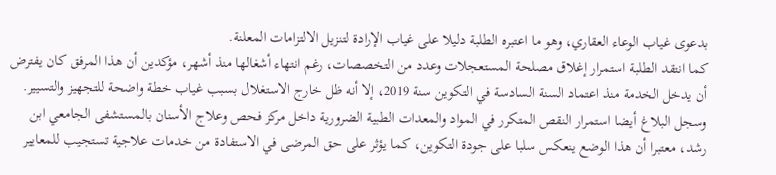بدعوى غياب الوعاء العقاري، وهو ما اعتبره الطلبة دليلا على غياب الإرادة لتنزيل الالتزامات المعلنة.
كما انتقد الطلبة استمرار إغلاق مصلحة المستعجلات وعدد من التخصصات، رغم انتهاء أشغالها منذ أشهر، مؤكدين أن هذا المرفق كان يفترض أن يدخل الخدمة منذ اعتماد السنة السادسة في التكوين سنة 2019، إلا أنه ظل خارج الاستغلال بسبب غياب خطة واضحة للتجهيز والتسيير.
وسجل البلاغ أيضا استمرار النقص المتكرر في المواد والمعدات الطبية الضرورية داخل مركز فحص وعلاج الأسنان بالمستشفى الجامعي ابن رشد، معتبرا أن هذا الوضع ينعكس سلبا على جودة التكوين، كما يؤثر على حق المرضى في الاستفادة من خدمات علاجية تستجيب للمعايير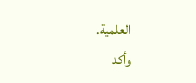العلمية.
وأكد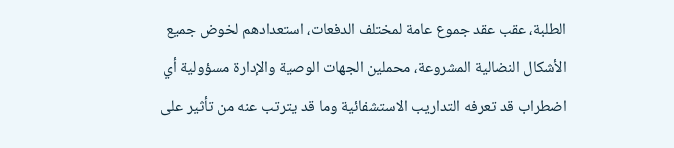الطلبة، عقب عقد جموع عامة لمختلف الدفعات، استعدادهم لخوض جميع الأشكال النضالية المشروعة، محملين الجهات الوصية والإدارة مسؤولية أي اضطراب قد تعرفه التداريب الاستشفائية وما قد يترتب عنه من تأثير على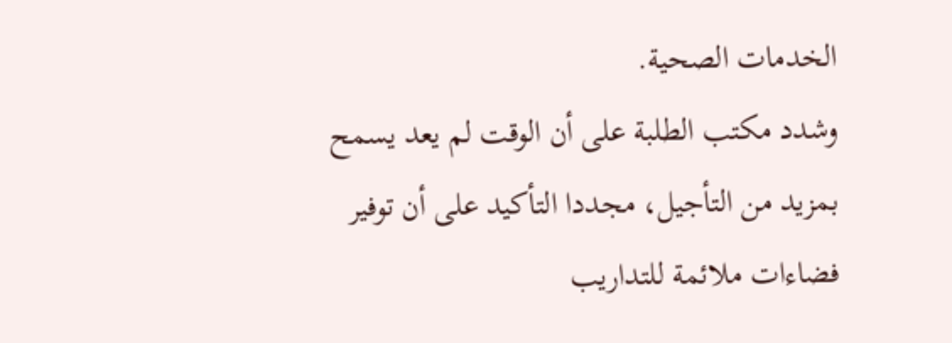الخدمات الصحية.
وشدد مكتب الطلبة على أن الوقت لم يعد يسمح بمزيد من التأجيل، مجددا التأكيد على أن توفير فضاءات ملائمة للتداريب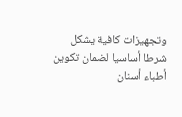وتجهيزات كافية يشكل شرطا أساسيا لضمان تكوين أطباء أسنان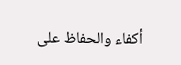أكفاء والحفاظ على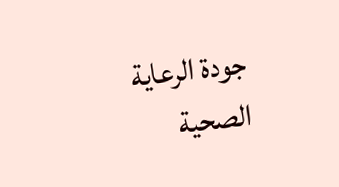جودة الرعاية الصحية